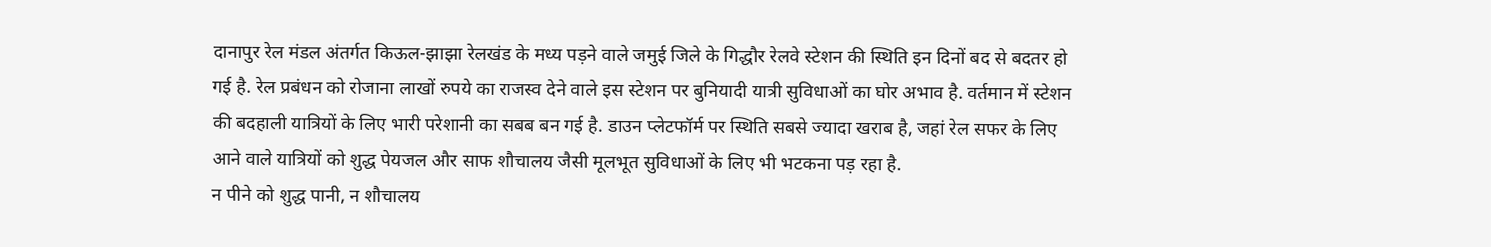दानापुर रेल मंडल अंतर्गत किऊल-झाझा रेलखंड के मध्य पड़ने वाले जमुई जिले के गिद्धौर रेलवे स्टेशन की स्थिति इन दिनों बद से बदतर हो गई है. रेल प्रबंधन को रोजाना लाखों रुपये का राजस्व देने वाले इस स्टेशन पर बुनियादी यात्री सुविधाओं का घोर अभाव है. वर्तमान में स्टेशन की बदहाली यात्रियों के लिए भारी परेशानी का सबब बन गई है. डाउन प्लेटफॉर्म पर स्थिति सबसे ज्यादा खराब है, जहां रेल सफर के लिए आने वाले यात्रियों को शुद्ध पेयजल और साफ शौचालय जैसी मूलभूत सुविधाओं के लिए भी भटकना पड़ रहा है.
न पीने को शुद्ध पानी, न शौचालय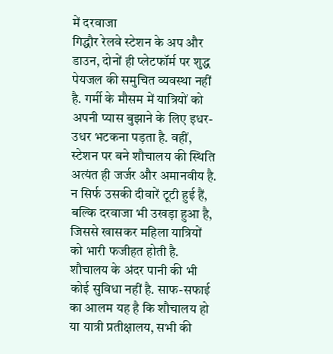में दरवाजा
गिद्धौर रेलवे स्टेशन के अप और डाउन, दोनों ही प्लेटफॉर्म पर शुद्ध पेयजल की समुचित व्यवस्था नहीं है. गर्मी के मौसम में यात्रियों को अपनी प्यास बुझाने के लिए इधर-उधर भटकना पड़ता है. वहीं, स्टेशन पर बने शौचालय की स्थिति अत्यंत ही जर्जर और अमानवीय है. न सिर्फ उसकी दीवारें टूटी हुई हैं, बल्कि दरवाजा भी उखड़ा हुआ है, जिससे खासकर महिला यात्रियों को भारी फजीहत होती है. शौचालय के अंदर पानी की भी कोई सुविधा नहीं है. साफ-सफाई का आलम यह है कि शौचालय हो या यात्री प्रतीक्षालय, सभी की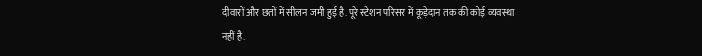दीवारों और छतों में सीलन जमी हुई है. पूरे स्टेशन परिसर में कूड़ेदान तक की कोई व्यवस्था नहीं है.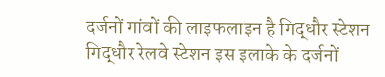दर्जनों गांवों की लाइफलाइन है गिद्धौर स्टेशन
गिद्धौर रेलवे स्टेशन इस इलाके के दर्जनों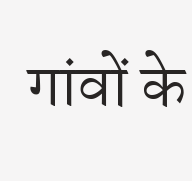गांवों के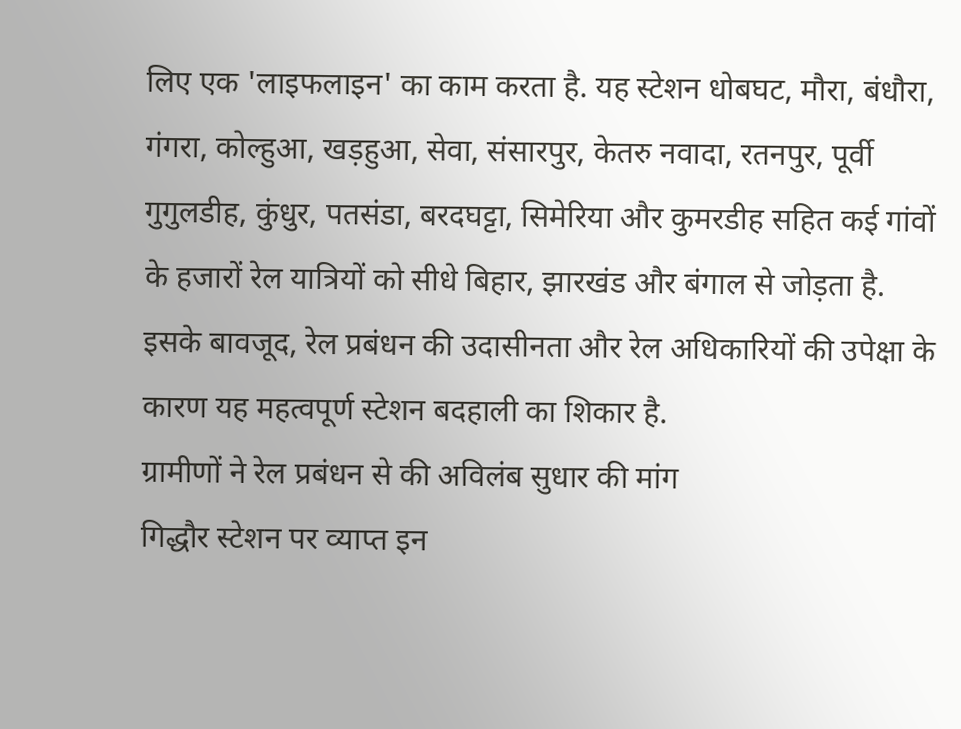लिए एक 'लाइफलाइन' का काम करता है. यह स्टेशन धोबघट, मौरा, बंधौरा, गंगरा, कोल्हुआ, खड़हुआ, सेवा, संसारपुर, केतरु नवादा, रतनपुर, पूर्वी गुगुलडीह, कुंधुर, पतसंडा, बरदघट्टा, सिमेरिया और कुमरडीह सहित कई गांवों के हजारों रेल यात्रियों को सीधे बिहार, झारखंड और बंगाल से जोड़ता है. इसके बावजूद, रेल प्रबंधन की उदासीनता और रेल अधिकारियों की उपेक्षा के कारण यह महत्वपूर्ण स्टेशन बदहाली का शिकार है.
ग्रामीणों ने रेल प्रबंधन से की अविलंब सुधार की मांग
गिद्धौर स्टेशन पर व्याप्त इन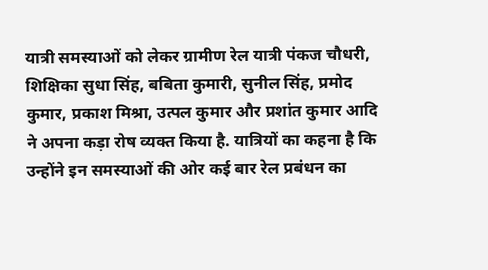यात्री समस्याओं को लेकर ग्रामीण रेल यात्री पंकज चौधरी, शिक्षिका सुधा सिंह, बबिता कुमारी, सुनील सिंह, प्रमोद कुमार, प्रकाश मिश्रा, उत्पल कुमार और प्रशांत कुमार आदि ने अपना कड़ा रोष व्यक्त किया है. यात्रियों का कहना है कि उन्होंने इन समस्याओं की ओर कई बार रेल प्रबंधन का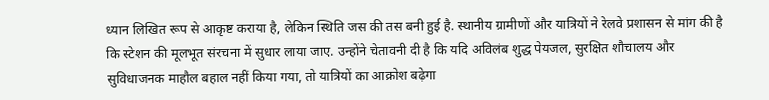ध्यान लिखित रूप से आकृष्ट कराया है, लेकिन स्थिति जस की तस बनी हुई है. स्थानीय ग्रामीणों और यात्रियों ने रेलवे प्रशासन से मांग की है कि स्टेशन की मूलभूत संरचना में सुधार लाया जाए. उन्होंने चेतावनी दी है कि यदि अविलंब शुद्ध पेयजल, सुरक्षित शौचालय और सुविधाजनक माहौल बहाल नहीं किया गया, तो यात्रियों का आक्रोश बढ़ेगा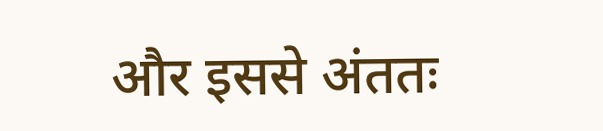और इससे अंततः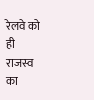रेलवे को ही राजस्व का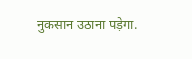नुकसान उठाना पड़ेगा.